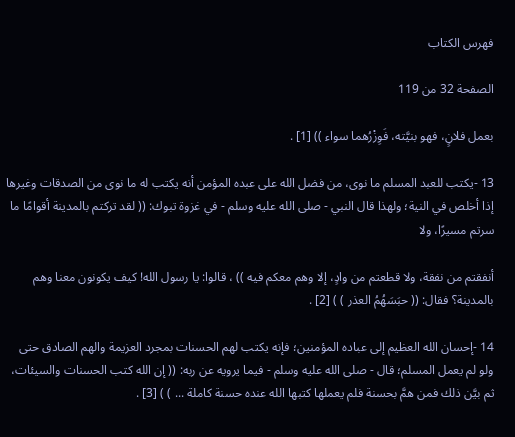فهرس الكتاب

الصفحة 32 من 119

بعمل فلانٍ، فهو بنيَّته، فَوِزْرُهما سواء )) [1] .

13 -يكتب للعبد المسلم ما نوى، من فضل الله على عبده المؤمن أنه يكتب له ما نوى من الصدقات وغيرها إذا أخلص في النية؛ ولهذا قال النبي - صلى الله عليه وسلم - في غزوة تبوك: (( لقد تركتم بالمدينة أقوامًا ما سرتم مسيرًا، ولا

أنفقتم من نفقة، ولا قطعتم من وادٍ، إلا وهم معكم فيه )) ، قالوا: يا رسول الله! كيف يكونون معنا وهم بالمدينة؟ فقال: (( حبَسَهُمُ العذر ) ) [2] .

14 -إحسان الله العظيم إلى عباده المؤمنين؛ فإنه يكتب لهم الحسنات بمجرد العزيمة والهم الصادق حتى ولو لم يعمل المسلم؛ قال - صلى الله عليه وسلم - فيما يرويه عن ربه: (( إن الله كتب الحسنات والسيئات، ثم بيَّن ذلك فمن همَّ بحسنة فلم يعملها كتبها الله عنده حسنة كاملة ... ) ) [3] .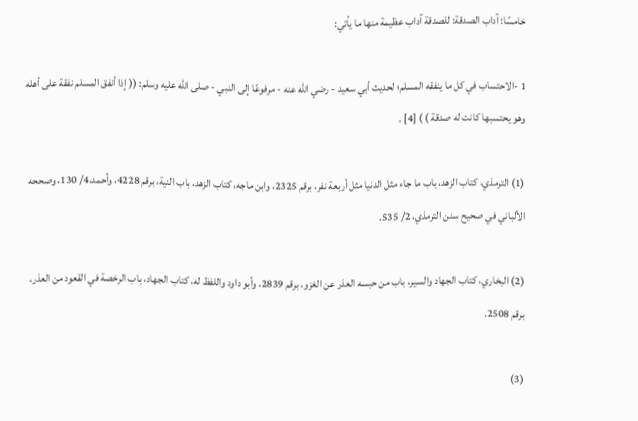خامسًا: آداب الصدقة: للصدقة آداب عظيمة منها ما يأتي:

1 -الاحتساب في كل ما ينفقه المسلم؛ لحديث أبي سعيد - رضي الله عنه - مرفوعًا إلى النبي - صلى الله عليه وسلم: (( إذا أنفق المسلم نفقة على أهله وهو يحتسبها كانت له صدقة ) ) [4] .

(1) الترمذي، كتاب الزهد، باب ما جاء مثل الدنيا مثل أربعة نفر، برقم 2325، وابن ماجه، كتاب الزهد، باب النية، برقم 4228، وأحمد،4/ 130، وصححه الألباني في صحيح سنن الترمذي، 2/ 535.

(2) البخاري، كتاب الجهاد والسير، باب من حبسه العذر عن الغزو، برقم 2839، وأبو داود واللفظ له، كتاب الجهاد، باب الرخصة في القعود من العذر، برقم 2508.

(3)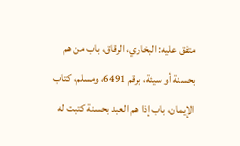متفق عليه: البخاري، الرقاق، باب من هم بحسنة أو سيئة، برقم 6491، ومسلم، كتاب الإيمان، باب إذا هم العبد بحسنة كتبت له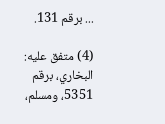... برقم 131.

(4) متفق عليه: البخاري، برقم 5351، ومسلم،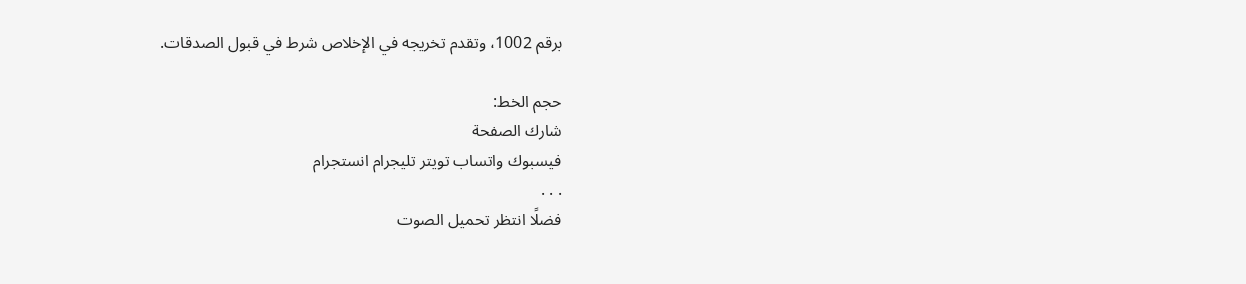برقم 1002، وتقدم تخريجه في الإخلاص شرط في قبول الصدقات.

حجم الخط:
شارك الصفحة
فيسبوك واتساب تويتر تليجرام انستجرام
. . .
فضلًا انتظر تحميل الصوت